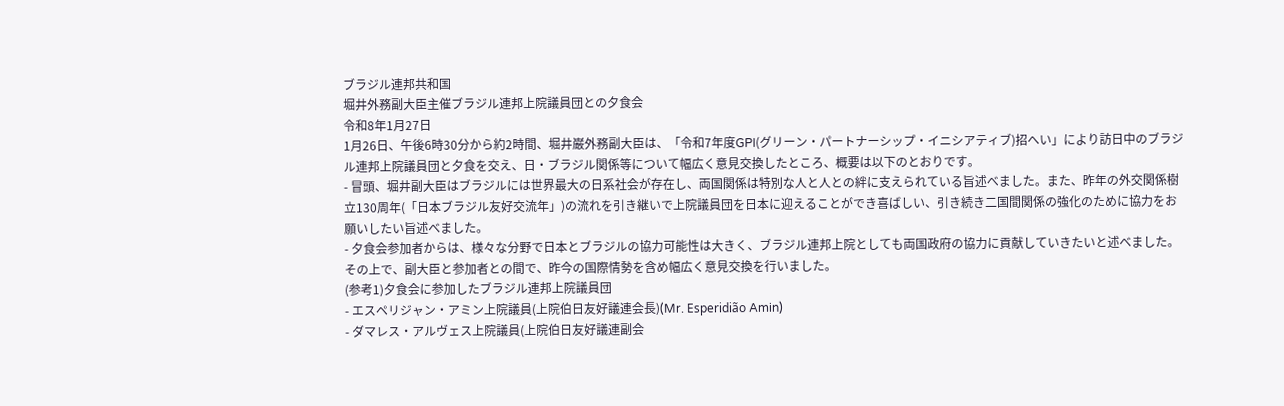ブラジル連邦共和国
堀井外務副大臣主催ブラジル連邦上院議員団との夕食会
令和8年1月27日
1月26日、午後6時30分から約2時間、堀井巌外務副大臣は、「令和7年度GPI(グリーン・パートナーシップ・イニシアティブ)招へい」により訪日中のブラジル連邦上院議員団と夕食を交え、日・ブラジル関係等について幅広く意見交換したところ、概要は以下のとおりです。
- 冒頭、堀井副大臣はブラジルには世界最大の日系社会が存在し、両国関係は特別な人と人との絆に支えられている旨述べました。また、昨年の外交関係樹立130周年(「日本ブラジル友好交流年」)の流れを引き継いで上院議員団を日本に迎えることができ喜ばしい、引き続き二国間関係の強化のために協力をお願いしたい旨述べました。
- 夕食会参加者からは、様々な分野で日本とブラジルの協力可能性は大きく、ブラジル連邦上院としても両国政府の協力に貢献していきたいと述べました。その上で、副大臣と参加者との間で、昨今の国際情勢を含め幅広く意見交換を行いました。
(参考1)夕食会に参加したブラジル連邦上院議員団
- エスペリジャン・アミン上院議員(上院伯日友好議連会長)(Mr. Esperidião Amin)
- ダマレス・アルヴェス上院議員(上院伯日友好議連副会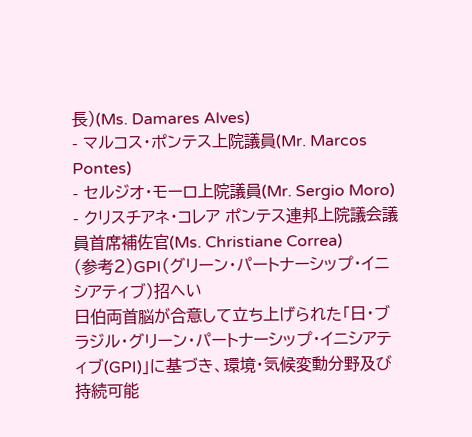長)(Ms. Damares Alves)
- マルコス・ポンテス上院議員(Mr. Marcos Pontes)
- セルジオ・モーロ上院議員(Mr. Sergio Moro)
- クリスチアネ・コレア ポンテス連邦上院議会議員首席補佐官(Ms. Christiane Correa)
(参考2)GPI(グリーン・パートナーシップ・イニシアティブ)招へい
日伯両首脳が合意して立ち上げられた「日・ブラジル・グリーン・パートナーシップ・イニシアティブ(GPI)」に基づき、環境・気候変動分野及び持続可能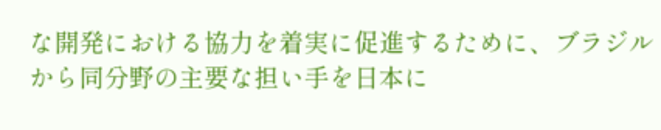な開発における協力を着実に促進するために、ブラジルから同分野の主要な担い手を日本に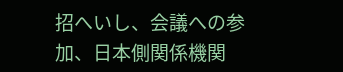招へいし、会議への参加、日本側関係機関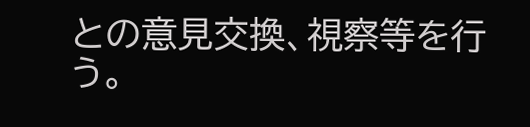との意見交換、視察等を行う。